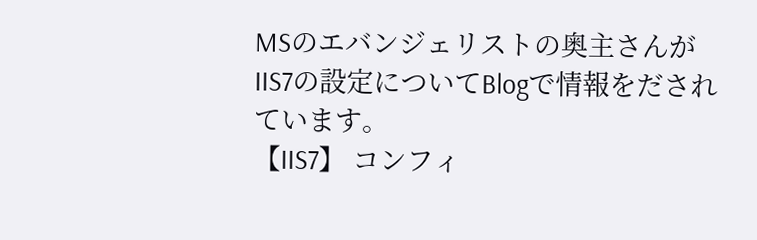MSのエバンジェリストの奥主さんがIIS7の設定についてBlogで情報をだされています。
【IIS7】 コンフィ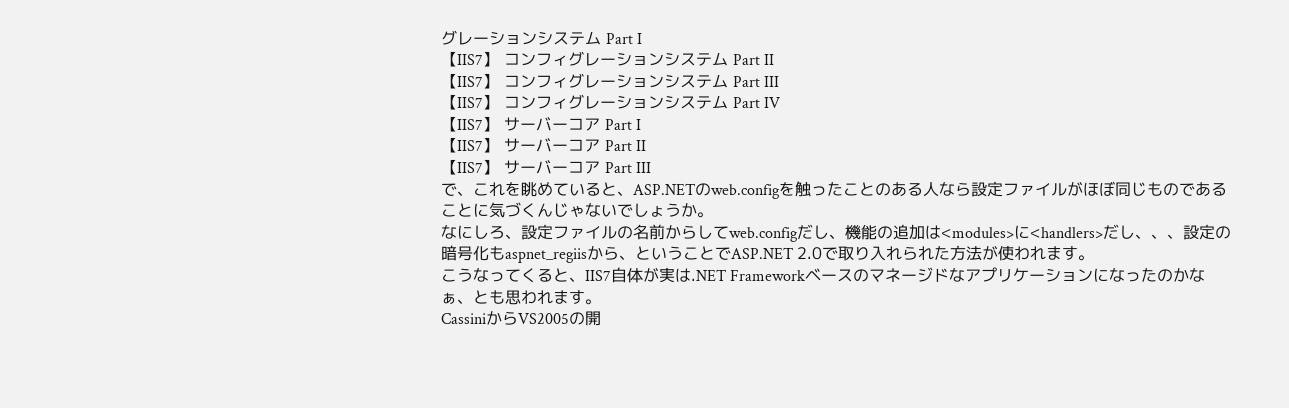グレーションシステム Part I
【IIS7】 コンフィグレーションシステム Part II
【IIS7】 コンフィグレーションシステム Part III
【IIS7】 コンフィグレーションシステム Part IV
【IIS7】 サーバーコア Part I
【IIS7】 サーバーコア Part II
【IIS7】 サーバーコア Part III
で、これを眺めていると、ASP.NETのweb.configを触ったことのある人なら設定ファイルがほぼ同じものであることに気づくんじゃないでしょうか。
なにしろ、設定ファイルの名前からしてweb.configだし、機能の追加は<modules>に<handlers>だし、、、設定の暗号化もaspnet_regiisから、ということでASP.NET 2.0で取り入れられた方法が使われます。
こうなってくると、IIS7自体が実は.NET Frameworkベースのマネージドなアプリケーションになったのかなぁ、とも思われます。
CassiniからVS2005の開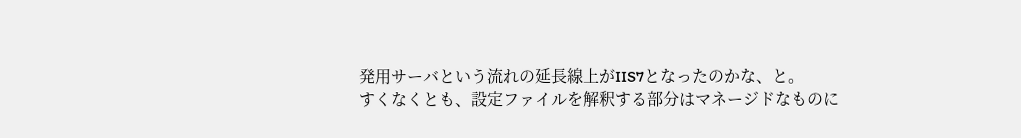発用サーバという流れの延長線上がIIS7となったのかな、と。
すくなくとも、設定ファイルを解釈する部分はマネージドなものに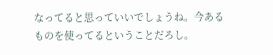なってると思っていいでしょうね。今あるものを使ってるということだろし。